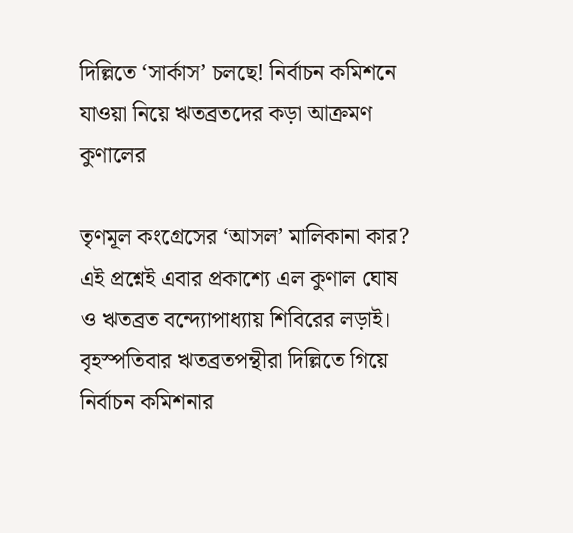দিল্লিতে ‘সার্কাস’ চলছে! নির্বাচন কমিশনে যাওয়া নিয়ে ঋতব্রতদের কড়া আক্রমণ কুণালের

তৃণমূল কংগ্রেসের ‘আসল’ মালিকানা কার? এই প্রশ্নেই এবার প্রকাশ্যে এল কুণাল ঘোষ ও ঋতব্রত বন্দ্যোপাধ্যায় শিবিরের লড়াই। বৃহস্পতিবার ঋতব্রতপন্থীরা দিল্লিতে গিয়ে নির্বাচন কমিশনার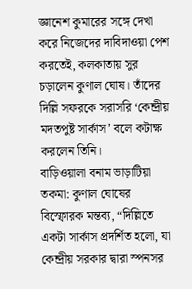জ্ঞানেশ কুমারের সঙ্গে দেখা করে নিজেদের দাবিদাওয়া পেশ করতেই, কলকাতায় সুর চড়ালেন কুণাল ঘোষ। তাঁদের দিল্লি সফরকে সরাসরি ‘কেন্দ্রীয় মদতপুষ্ট সার্কাস’ বলে কটাক্ষ করলেন তিনি।
বাড়িওয়ালা বনাম ভাড়াটিয়া তকমা: কুণাল ঘোষের বিস্ফোরক মন্তব্য, “দিল্লিতে একটা সার্কাস প্রদর্শিত হলো, যা কেন্দ্রীয় সরকার দ্বারা স্পনসর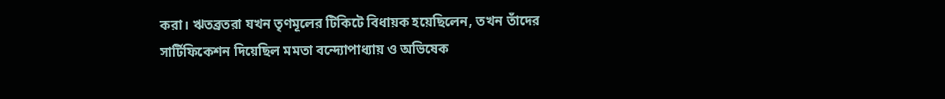করা। ঋতব্রতরা যখন তৃণমূলের টিকিটে বিধায়ক হয়েছিলেন, তখন তাঁদের সার্টিফিকেশন দিয়েছিল মমতা বন্দ্যোপাধ্যায় ও অভিষেক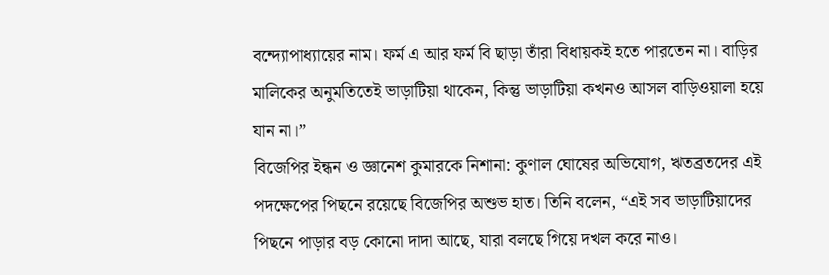বন্দ্যোপাধ্যায়ের নাম। ফর্ম এ আর ফর্ম বি ছাড়া তাঁরা বিধায়কই হতে পারতেন না। বাড়ির মালিকের অনুমতিতেই ভাড়াটিয়া থাকেন, কিন্তু ভাড়াটিয়া কখনও আসল বাড়িওয়ালা হয়ে যান না।”
বিজেপির ইন্ধন ও জ্ঞানেশ কুমারকে নিশানা: কুণাল ঘোষের অভিযোগ, ঋতব্রতদের এই পদক্ষেপের পিছনে রয়েছে বিজেপির অশুভ হাত। তিনি বলেন, “এই সব ভাড়াটিয়াদের পিছনে পাড়ার বড় কোনো দাদা আছে, যারা বলছে গিয়ে দখল করে নাও।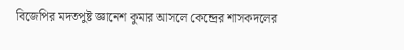বিজেপির মদতপুষ্ট জ্ঞানেশ কুমার আসলে কেন্দ্রের শাসকদলের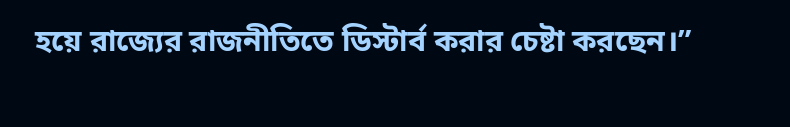হয়ে রাজ্যের রাজনীতিতে ডিস্টার্ব করার চেষ্টা করছেন।”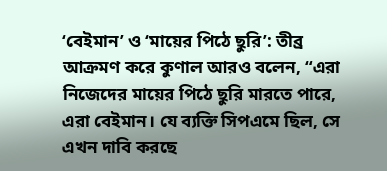‘বেইমান’ ও ‘মায়ের পিঠে ছুরি’: তীব্র আক্রমণ করে কুণাল আরও বলেন, “এরা নিজেদের মায়ের পিঠে ছুরি মারতে পারে, এরা বেইমান। যে ব্যক্তি সিপএমে ছিল, সে এখন দাবি করছে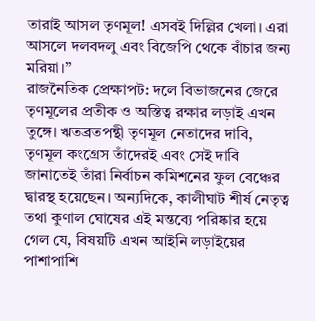তারাই আসল তৃণমূল! এসবই দিল্লির খেলা। এরা আসলে দলবদলু এবং বিজেপি থেকে বাঁচার জন্য মরিয়া।”
রাজনৈতিক প্রেক্ষাপট: দলে বিভাজনের জেরে তৃণমূলের প্রতীক ও অস্তিত্ব রক্ষার লড়াই এখন তুঙ্গে। ঋতব্রতপন্থী তৃণমূল নেতাদের দাবি, তৃণমূল কংগ্রেস তাঁদেরই এবং সেই দাবি জানাতেই তাঁরা নির্বাচন কমিশনের ফুল বেঞ্চের দ্বারস্থ হয়েছেন। অন্যদিকে, কালীঘাট শীর্ষ নেতৃত্ব তথা কুণাল ঘোষের এই মন্তব্যে পরিষ্কার হয়ে গেল যে, বিষয়টি এখন আইনি লড়াইয়ের পাশাপাশি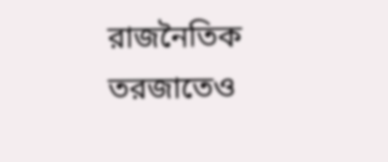রাজনৈতিক তরজাতেও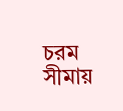চরম সীমায়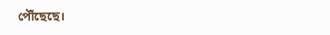পৌঁছেছে।